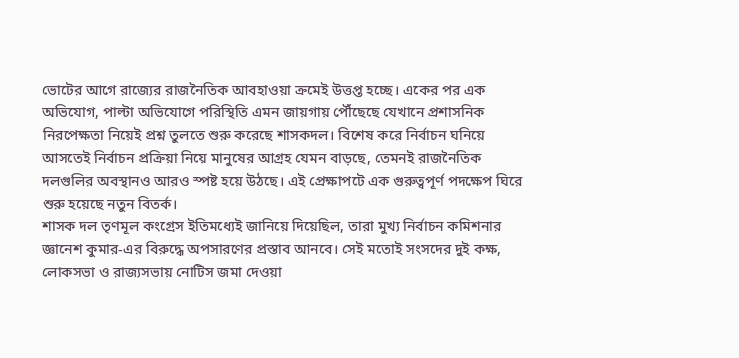ভোটের আগে রাজ্যের রাজনৈতিক আবহাওয়া ক্রমেই উত্তপ্ত হচ্ছে। একের পর এক অভিযোগ, পাল্টা অভিযোগে পরিস্থিতি এমন জায়গায় পৌঁছেছে যেখানে প্রশাসনিক নিরপেক্ষতা নিয়েই প্রশ্ন তুলতে শুরু করেছে শাসকদল। বিশেষ করে নির্বাচন ঘনিয়ে আসতেই নির্বাচন প্রক্রিয়া নিয়ে মানুষের আগ্রহ যেমন বাড়ছে, তেমনই রাজনৈতিক দলগুলির অবস্থানও আরও স্পষ্ট হয়ে উঠছে। এই প্রেক্ষাপটে এক গুরুত্বপূর্ণ পদক্ষেপ ঘিরে শুরু হয়েছে নতুন বিতর্ক।
শাসক দল তৃণমূল কংগ্রেস ইতিমধ্যেই জানিয়ে দিয়েছিল, তারা মুখ্য নির্বাচন কমিশনার জ্ঞানেশ কুমার-এর বিরুদ্ধে অপসারণের প্রস্তাব আনবে। সেই মতোই সংসদের দুই কক্ষ, লোকসভা ও রাজ্যসভায় নোটিস জমা দেওয়া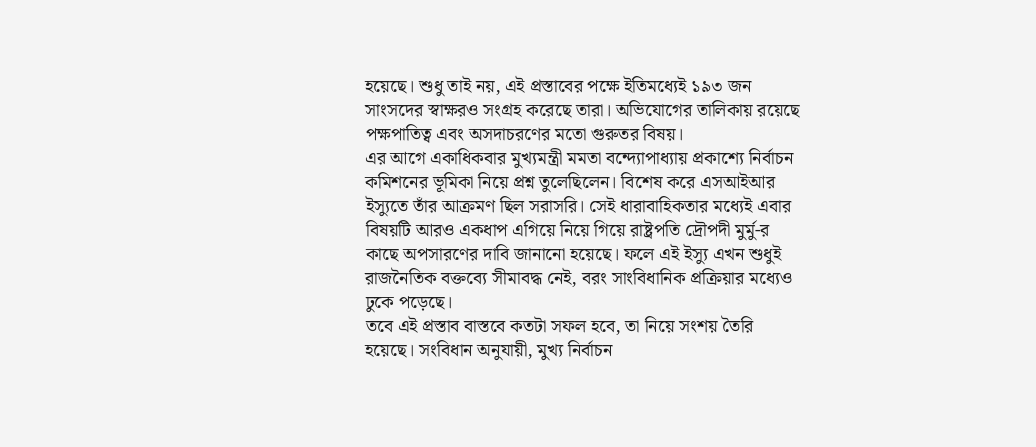হয়েছে। শুধু তাই নয়, এই প্রস্তাবের পক্ষে ইতিমধ্যেই ১৯৩ জন সাংসদের স্বাক্ষরও সংগ্রহ করেছে তারা। অভিযোগের তালিকায় রয়েছে পক্ষপাতিত্ব এবং অসদাচরণের মতো গুরুতর বিষয়।
এর আগে একাধিকবার মুখ্যমন্ত্রী মমতা বন্দ্যোপাধ্যায় প্রকাশ্যে নির্বাচন কমিশনের ভূমিকা নিয়ে প্রশ্ন তুলেছিলেন। বিশেষ করে এসআইআর ইস্যুতে তাঁর আক্রমণ ছিল সরাসরি। সেই ধারাবাহিকতার মধ্যেই এবার বিষয়টি আরও একধাপ এগিয়ে নিয়ে গিয়ে রাষ্ট্রপতি দ্রৌপদী মুর্মু-র কাছে অপসারণের দাবি জানানো হয়েছে। ফলে এই ইস্যু এখন শুধুই রাজনৈতিক বক্তব্যে সীমাবদ্ধ নেই, বরং সাংবিধানিক প্রক্রিয়ার মধ্যেও ঢুকে পড়েছে।
তবে এই প্রস্তাব বাস্তবে কতটা সফল হবে, তা নিয়ে সংশয় তৈরি হয়েছে। সংবিধান অনুযায়ী, মুখ্য নির্বাচন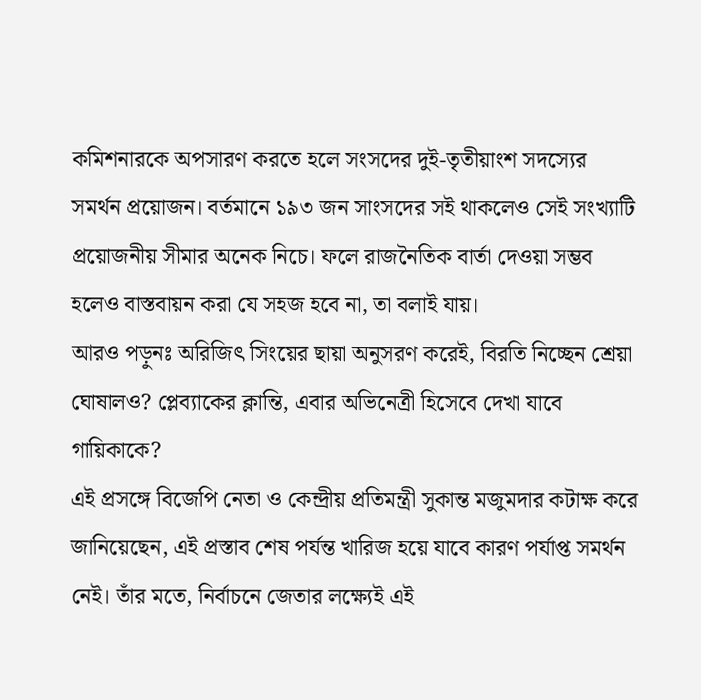কমিশনারকে অপসারণ করতে হলে সংসদের দুই-তৃতীয়াংশ সদস্যের সমর্থন প্রয়োজন। বর্তমানে ১৯৩ জন সাংসদের সই থাকলেও সেই সংখ্যাটি প্রয়োজনীয় সীমার অনেক নিচে। ফলে রাজনৈতিক বার্তা দেওয়া সম্ভব হলেও বাস্তবায়ন করা যে সহজ হবে না, তা বলাই যায়।
আরও পড়ুনঃ অরিজিৎ সিংয়ের ছায়া অনুসরণ করেই, বিরতি নিচ্ছেন শ্রেয়া ঘোষালও? প্লেব্যাকের ক্লান্তি, এবার অভিনেত্রী হিসেবে দেখা যাবে গায়িকাকে?
এই প্রসঙ্গে বিজেপি নেতা ও কেন্দ্রীয় প্রতিমন্ত্রী সুকান্ত মজুমদার কটাক্ষ করে জানিয়েছেন, এই প্রস্তাব শেষ পর্যন্ত খারিজ হয়ে যাবে কারণ পর্যাপ্ত সমর্থন নেই। তাঁর মতে, নির্বাচনে জেতার লক্ষ্যেই এই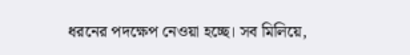ধরনের পদক্ষেপ নেওয়া হচ্ছে। সব মিলিয়ে,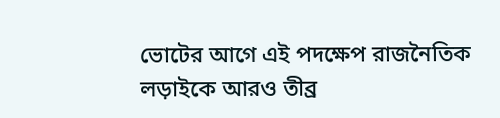ভোটের আগে এই পদক্ষেপ রাজনৈতিক লড়াইকে আরও তীব্র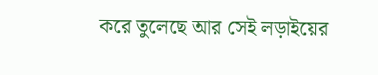করে তুলেছে আর সেই লড়াইয়ের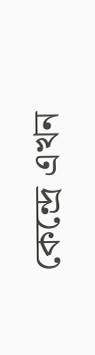কেন্দ্রে এখন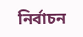নির্বাচন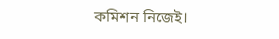কমিশন নিজেই।